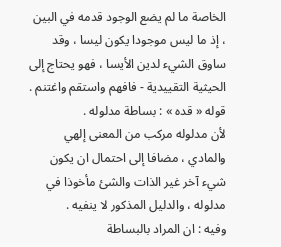الخاصة ما لم يضع الوجود قدمه في البين ، إذ ما ليس موجودا يكون ليسا ، وقد ساوق الشيء لدين الأيسا ، فهو يحتاج إلى الحيثية التقييدية - فافهم واستقم واغتنم .
قوله « قده » : بساطة مدلوله .
لأن مدلوله مركب من المعنى إلهي والمادي ، مضافا إلى احتمال ان يكون شيء آخر غير الذات والشئ مأخوذا في مدلوله ، والدليل المذكور لا ينفيه .
وفيه : ان المراد بالبساطة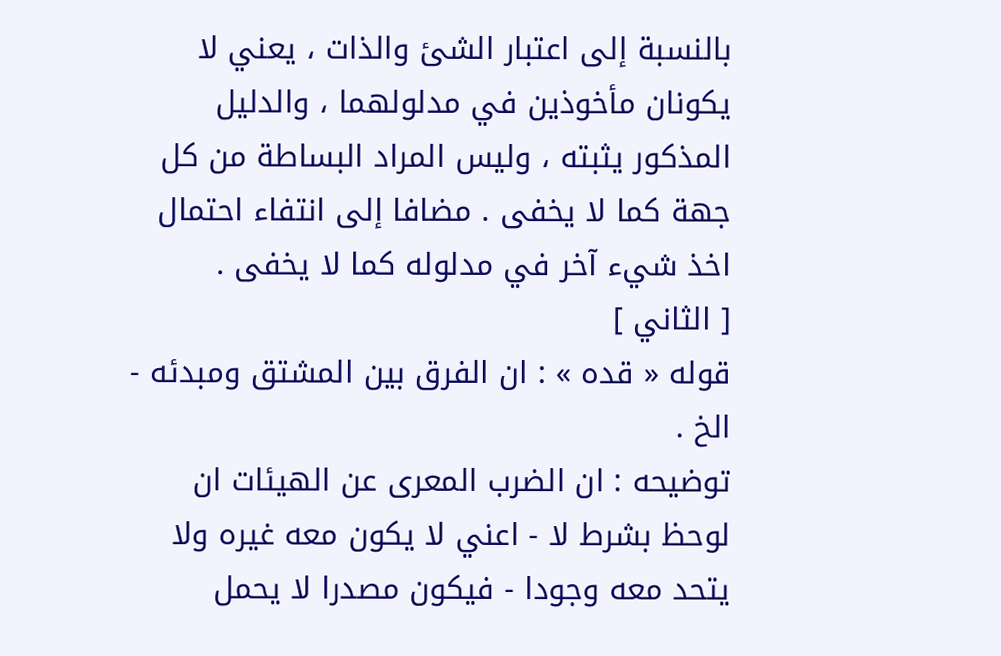بالنسبة إلى اعتبار الشئ والذات ، يعني لا يكونان مأخوذين في مدلولهما ، والدليل المذكور يثبته ، وليس المراد البساطة من كل جهة كما لا يخفى . مضافا إلى انتفاء احتمال اخذ شيء آخر في مدلوله كما لا يخفى .
[ الثاني ]
قوله « قده » : ان الفرق بين المشتق ومبدئه - الخ .
توضيحه : ان الضرب المعرى عن الهيئات ان لوحظ بشرط لا - اعني لا يكون معه غيره ولا يتحد معه وجودا - فيكون مصدرا لا يحمل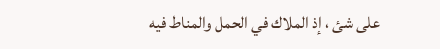على شئ ، إذ الملاك في الحمل والمناط فيه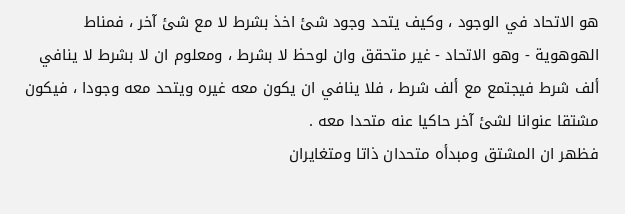هو الاتحاد في الوجود ، وكيف يتحد وجود شئ اخذ بشرط لا مع شئ آخر ، فمناط الهوهوية - وهو الاتحاد - غير متحقق وان لوحظ لا بشرط ، ومعلوم ان لا بشرط لا ينافي ألف شرط فيجتمع مع ألف شرط ، فلا ينافي ان يكون معه غيره ويتحد معه وجودا ، فيكون مشتقا عنوانا لشئ آخر حاكيا عنه متحدا معه .
فظهر ان المشتق ومبدأه متحدان ذاتا ومتغايران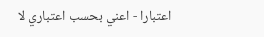اعتبارا - اعني بحسب اعتباري لا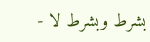بشرط وبشرط لا -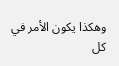وهكذا يكون الأمر في كل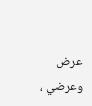عرض وعرضي ،